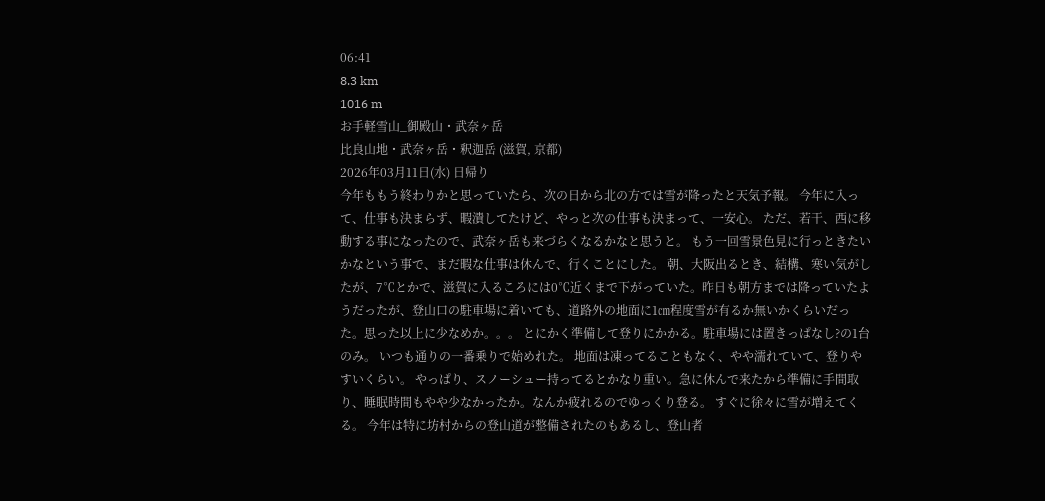06:41
8.3 km
1016 m
お手軽雪山_御殿山・武奈ヶ岳
比良山地・武奈ヶ岳・釈迦岳 (滋賀, 京都)
2026年03月11日(水) 日帰り
今年ももう終わりかと思っていたら、次の日から北の方では雪が降ったと天気予報。 今年に入って、仕事も決まらず、暇潰してたけど、やっと次の仕事も決まって、一安心。 ただ、若干、西に移動する事になったので、武奈ヶ岳も来づらくなるかなと思うと。 もう一回雪景色見に行っときたいかなという事で、まだ暇な仕事は休んで、行くことにした。 朝、大阪出るとき、結構、寒い気がしたが、7℃とかで、滋賀に入るころには0℃近くまで下がっていた。昨日も朝方までは降っていたようだったが、登山口の駐車場に着いても、道路外の地面に1㎝程度雪が有るか無いかくらいだった。思った以上に少なめか。。。 とにかく準備して登りにかかる。駐車場には置きっぱなし?の1台のみ。 いつも通りの一番乗りで始めれた。 地面は凍ってることもなく、やや濡れていて、登りやすいくらい。 やっぱり、スノーシュー持ってるとかなり重い。急に休んで来たから準備に手間取り、睡眠時間もやや少なかったか。なんか疲れるのでゆっくり登る。 すぐに徐々に雪が増えてくる。 今年は特に坊村からの登山道が整備されたのもあるし、登山者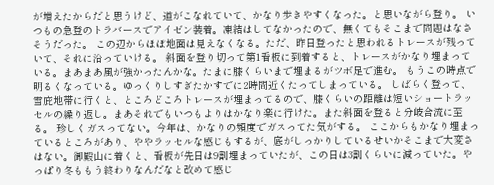が増えたからだと思うけど、道がこなれていて、かなり歩きやすくなった。と思いながら登り。 いつもの急登のトラバースでアイゼン装着。凍結はしてなかったので、無くてもそこまで問題はなさそうだった。 この辺からほぼ地面は見えなくなる。ただ、昨日登ったと思われるトレースが残っていて、それに沿っていける。 斜面を登り切って第1看板に到着すると、トレースがかなり埋まっている。まあまあ風が強かったんかな。たまに膝くらいまで埋まるがツボ足で進む。 もうこの時点で明るくなっている。ゆっくりしすぎたかすでに2時間近くたってしまっている。 しばらく登って、雪庇地帯に行くと、ところどころトレースが埋まってるので、膝くらいの距離は短いショートラッセルの繰り返し。まあそれでもいつもよりはかなり楽に行けた。また斜面を登ると分岐合流に至る。 珍しくガスってない。今年は、かなりの頻度でガスってた気がする。 ここからもかなり埋まっているところがあり、ややラッセルな感じもするが、底がしっかりしているせいかそこまで大変さはない。御殿山に着くと、看板が先日は9割埋まっていたが、この日は3割くらいに減っていた。やっぱり冬ももう終わりなんだなと改めて感じ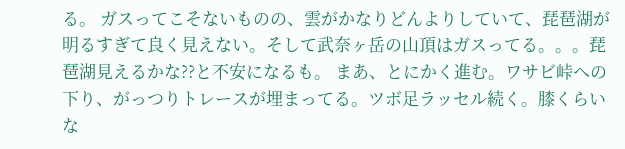る。 ガスってこそないものの、雲がかなりどんよりしていて、琵琶湖が明るすぎて良く見えない。そして武奈ヶ岳の山頂はガスってる。。。琵琶湖見えるかな??と不安になるも。 まあ、とにかく進む。ワサビ峠への下り、がっつりトレースが埋まってる。ツボ足ラッセル続く。膝くらいな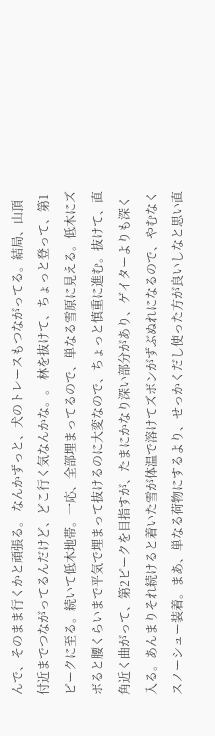んで、そのまま行くかと頑張る。 なんかずっと、犬のトレースもつながってる。結局、山頂付近までつながってるんだけど、どこ行く気なんかな。。 林を抜けて、ちょっと登って、第1ピークに至る。続いて低木地帯。一応、全部埋まってるので、単なる雪原に見える。低木にズボると腰くらいまで平気で埋まって抜けるのに大変なので、ちょっと慎重に進む。抜けて、直角近く曲がって、第2ピークを目指すが、たまにかなり深い部分があり、ゲイターよりも深く入る。あんまりそれ続けると着いた雪が体温で溶けてズボンがずぶぬれになるので、やむなくスノーシュー装着。まあ、単なる荷物にするより、せっかくだし使った方が良いしなと思い直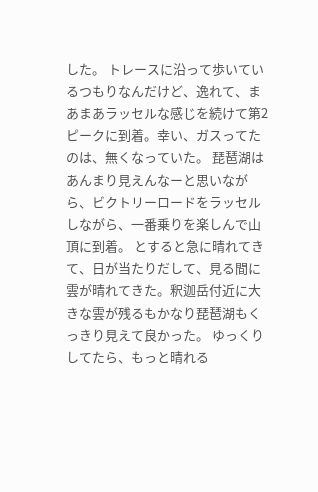した。 トレースに沿って歩いているつもりなんだけど、逸れて、まあまあラッセルな感じを続けて第2ピークに到着。幸い、ガスってたのは、無くなっていた。 琵琶湖はあんまり見えんなーと思いながら、ビクトリーロードをラッセルしながら、一番乗りを楽しんで山頂に到着。 とすると急に晴れてきて、日が当たりだして、見る間に雲が晴れてきた。釈迦岳付近に大きな雲が残るもかなり琵琶湖もくっきり見えて良かった。 ゆっくりしてたら、もっと晴れる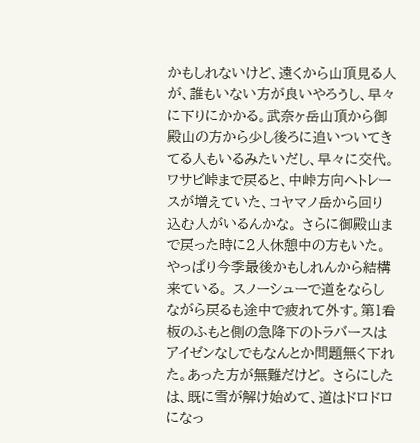かもしれないけど、遠くから山頂見る人が、誰もいない方が良いやろうし、早々に下りにかかる。武奈ヶ岳山頂から御殿山の方から少し後ろに追いついてきてる人もいるみたいだし、早々に交代。 ワサビ峠まで戻ると、中峠方向へトレースが増えていた、コヤマノ岳から回り込む人がいるんかな。 さらに御殿山まで戻った時に2人休憩中の方もいた。 やっぱり今季最後かもしれんから結構来ている。 スノーシューで道をならしながら戻るも途中で疲れて外す。第1看板のふもと側の急降下のトラバースはアイゼンなしでもなんとか問題無く下れた。あった方が無難だけど。 さらにしたは、既に雪が解け始めて、道はドロドロになっ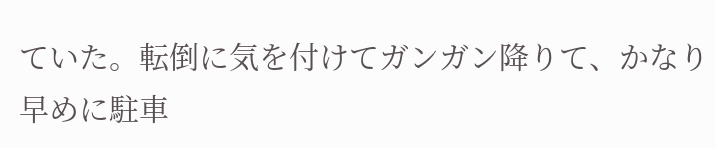ていた。転倒に気を付けてガンガン降りて、かなり早めに駐車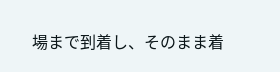場まで到着し、そのまま着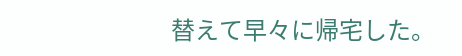替えて早々に帰宅した。